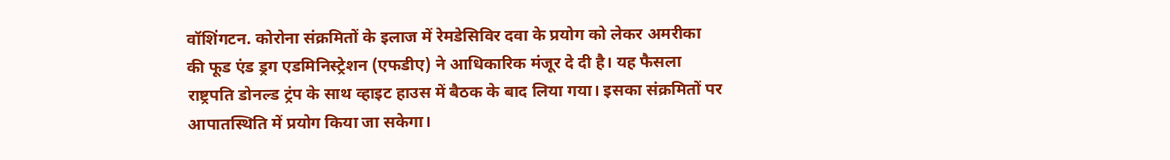वॉशिंगटन. कोरोना संक्रमितों के इलाज में रेमडेसिविर दवा के प्रयोग को लेकर अमरीका की फूड एंड ड्रग एडमिनिस्ट्रेशन (एफडीए) ने आधिकारिक मंजूर दे दी है। यह फैसला राष्ट्रपति डोनल्ड ट्रंप के साथ व्हाइट हाउस में बैठक के बाद लिया गया। इसका संक्रमितों पर आपातस्थिति में प्रयोग किया जा सकेगा।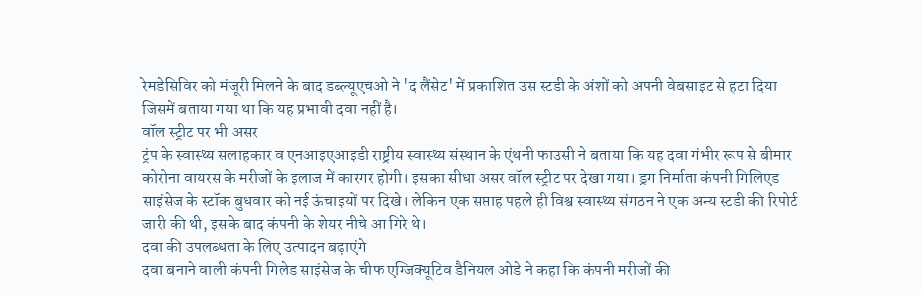रेमडेसिविर को मंजूरी मिलने के बाद डब्ल्यूएचओ ने 'द लैंसेट' में प्रकाशित उस स्टडी के अंशों को अपनी वेबसाइट से हटा दिया जिसमें बताया गया था कि यह प्रभावी दवा नहीं है।
वॉल स्ट्रीट पर भी असर
ट्रंप के स्वास्थ्य सलाहकार व एनआइएआइडी राष्ट्रीय स्वास्थ्य संस्थान के एंथनी फाउसी ने बताया कि यह दवा गंभीर रूप से बीमार कोरोना वायरस के मरीजों के इलाज में कारगर होगी। इसका सीधा असर वॉल स्ट्रीट पर देखा गया। ड्रग निर्माता कंपनी गिलिएड साइंसेज के स्टॉक बुधवार को नई ऊंचाइयों पर दिखे। लेकिन एक सप्ताह पहले ही विश्व स्वास्थ्य संगठन ने एक अन्य स्टडी की रिपोर्ट जारी की थी, इसके बाद कंपनी के शेयर नीचे आ गिरे थे।
दवा की उपलब्धता के लिए उत्पादन बढ़ाएंगे
दवा बनाने वाली कंपनी गिलेड साइंसेज के चीफ एग्जिक्यूटिव डैनियल ओडे ने कहा कि कंपनी मरीजों की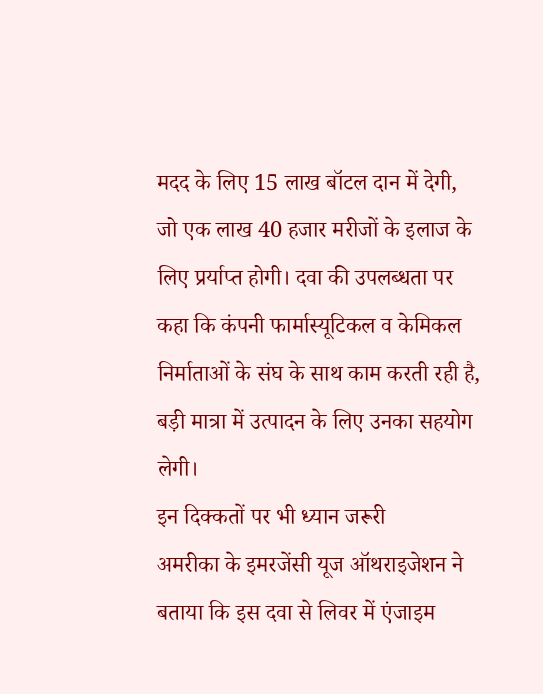मदद के लिए 15 लाख बॉटल दान में देगी, जो एक लाख 40 हजार मरीजों के इलाज के लिए प्रर्याप्त होगी। दवा की उपलब्धता पर कहा कि कंपनी फार्मास्यूटिकल व केमिकल निर्माताओं के संघ के साथ काम करती रही है, बड़ी मात्रा में उत्पादन के लिए उनका सहयोग लेगी।
इन दिक्कतों पर भी ध्यान जरूरी
अमरीका के इमरजेंसी यूज ऑथराइजेशन ने बताया कि इस दवा से लिवर में एंजाइम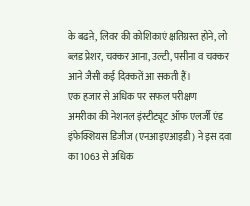के बढऩे, लिवर की कोशिकाएं क्षतिग्रस्त होने, लो ब्लड प्रेशर, चक्कर आना, उल्टी, पसीना व चक्कर आने जैसी कई दिक्कतें आ सकती हैं।
एक हजार से अधिक पर सफल परीक्षण
अमरीका की नेशनल इंस्टीट्यूट ऑफ एलर्जी एंड इंफेक्शियस डिजीज (एनआइएआइडी) ने इस दवा का 1063 से अधिक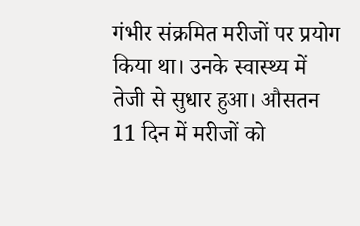गंभीर संक्रमित मरीजों पर प्रयोग किया था। उनके स्वास्थ्य में तेजी से सुधार हुआ। औसतन 11 दिन में मरीजों को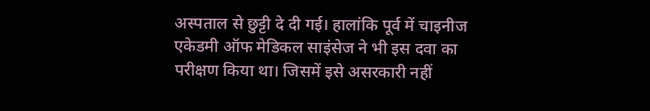अस्पताल से छुट्टी दे दी गई। हालांकि पूर्व में चाइनीज एकेडमी ऑफ मेडिकल साइंसेज ने भी इस दवा का परीक्षण किया था। जिसमें इसे असरकारी नहीं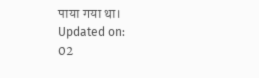पाया गया था।
Updated on:
02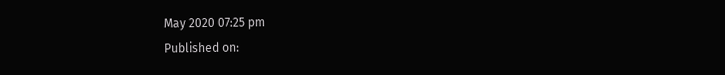May 2020 07:25 pm
Published on: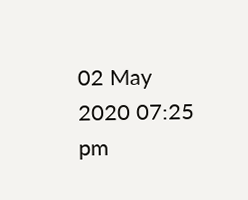02 May 2020 07:25 pm